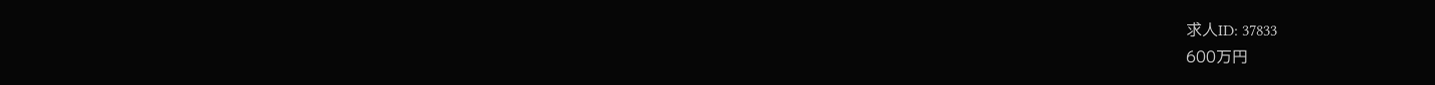求人ID: 37833
600万円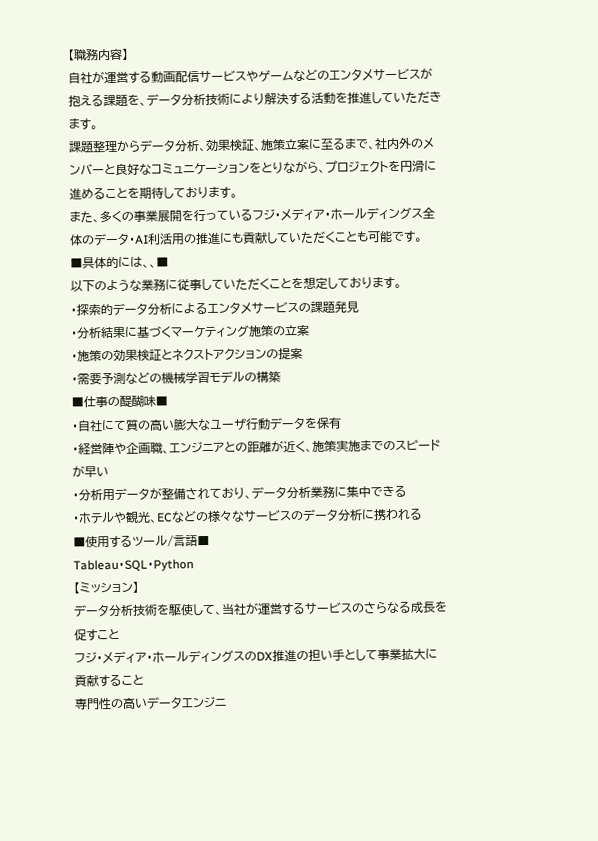【職務内容】
自社が運営する動画配信サービスやゲームなどのエンタメサービスが抱える課題を、データ分析技術により解決する活動を推進していただきます。
課題整理からデータ分析、効果検証、施策立案に至るまで、社内外のメンバーと良好なコミュニケーションをとりながら、プロジェクトを円滑に進めることを期待しております。
また、多くの事業展開を行っているフジ・メディア・ホールディングス全体のデータ・AI利活用の推進にも貢献していただくことも可能です。
■具体的には、、■
以下のような業務に従事していただくことを想定しております。
・探索的データ分析によるエンタメサービスの課題発見
・分析結果に基づくマーケティング施策の立案
・施策の効果検証とネクストアクションの提案
・需要予測などの機械学習モデルの構築
■仕事の醍醐味■
・自社にて質の高い膨大なユーザ行動データを保有
・経営陣や企画職、エンジニアとの距離が近く、施策実施までのスピードが早い
・分析用データが整備されており、データ分析業務に集中できる
・ホテルや観光、ECなどの様々なサービスのデータ分析に携われる
■使用するツール/言語■
Tableau・SQL・Python
【ミッション】
データ分析技術を駆使して、当社が運営するサービスのさらなる成長を促すこと
フジ・メディア・ホールディングスのDX推進の担い手として事業拡大に貢献すること
専門性の高いデータエンジニ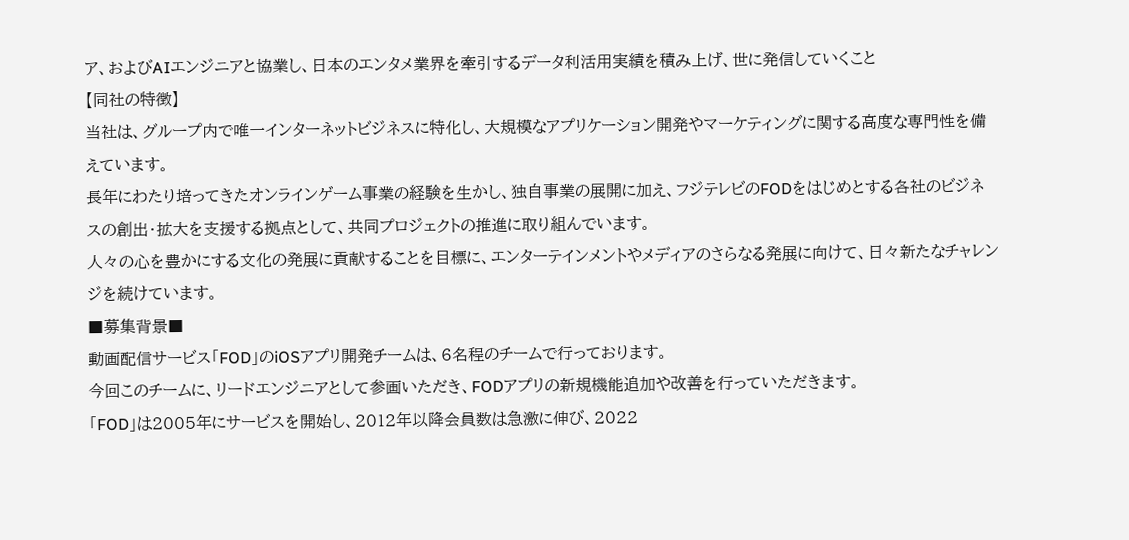ア、およびAIエンジニアと協業し、日本のエンタメ業界を牽引するデータ利活用実績を積み上げ、世に発信していくこと
【同社の特徴】
当社は、グループ内で唯一インターネットビジネスに特化し、大規模なアプリケーション開発やマーケティングに関する高度な専門性を備えています。
長年にわたり培ってきたオンラインゲーム事業の経験を生かし、独自事業の展開に加え、フジテレビのFODをはじめとする各社のビジネスの創出・拡大を支援する拠点として、共同プロジェクトの推進に取り組んでいます。
人々の心を豊かにする文化の発展に貢献することを目標に、エンターテインメントやメディアのさらなる発展に向けて、日々新たなチャレンジを続けています。
■募集背景■
動画配信サービス「FOD」のiOSアプリ開発チームは、6名程のチームで行っております。
今回このチームに、リードエンジニアとして参画いただき、FODアプリの新規機能追加や改善を行っていただきます。
「FOD」は2005年にサービスを開始し、2012年以降会員数は急激に伸び、2022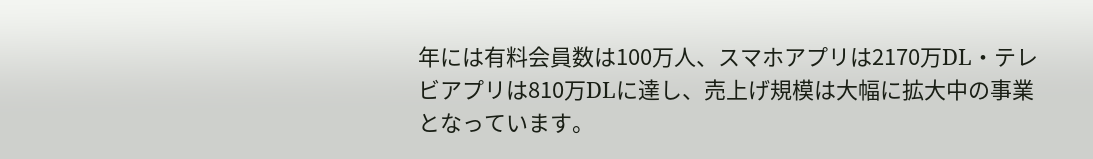年には有料会員数は100万人、スマホアプリは2170万DL・テレビアプリは810万DLに達し、売上げ規模は大幅に拡大中の事業となっています。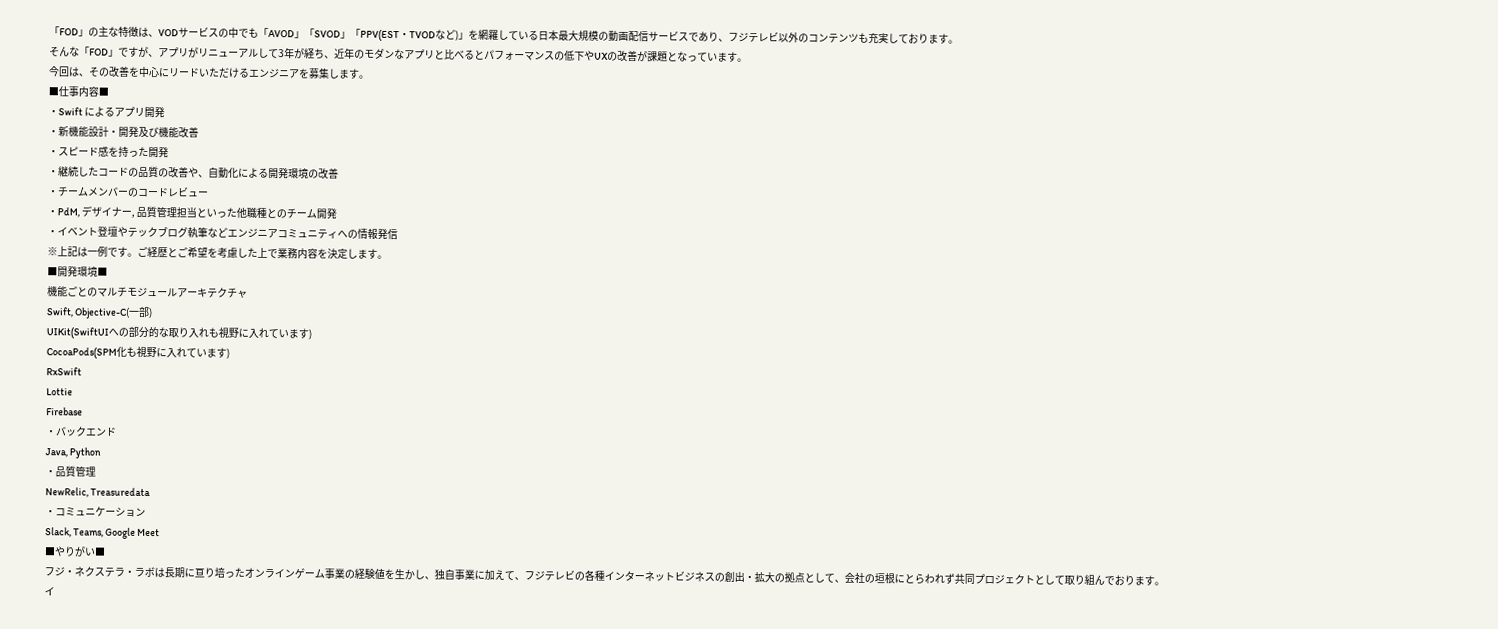「FOD」の主な特徴は、VODサービスの中でも「AVOD」「SVOD」「PPV(EST・TVODなど)」を網羅している日本最大規模の動画配信サービスであり、フジテレビ以外のコンテンツも充実しております。
そんな「FOD」ですが、アプリがリニューアルして3年が経ち、近年のモダンなアプリと比べるとパフォーマンスの低下やUXの改善が課題となっています。
今回は、その改善を中心にリードいただけるエンジニアを募集します。
■仕事内容■
・Swift によるアプリ開発
・新機能設計・開発及び機能改善
・スピード感を持った開発
・継続したコードの品質の改善や、自動化による開発環境の改善
・チームメンバーのコードレビュー
・PdM, デザイナー, 品質管理担当といった他職種とのチーム開発
・イベント登壇やテックブログ執筆などエンジニアコミュニティへの情報発信
※上記は一例です。ご経歴とご希望を考慮した上で業務内容を決定します。
■開発環境■
機能ごとのマルチモジュールアーキテクチャ
Swift, Objective-C(一部)
UIKit(SwiftUIへの部分的な取り入れも視野に入れています)
CocoaPods(SPM化も視野に入れています)
RxSwift
Lottie
Firebase
・バックエンド
Java, Python
・品質管理
NewRelic, Treasuredata
・コミュニケーション
Slack, Teams, Google Meet
■やりがい■
フジ・ネクステラ・ラボは長期に亘り培ったオンラインゲーム事業の経験値を生かし、独自事業に加えて、フジテレビの各種インターネットビジネスの創出・拡大の拠点として、会社の垣根にとらわれず共同プロジェクトとして取り組んでおります。
イ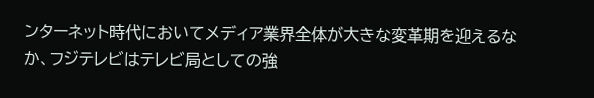ンターネット時代においてメディア業界全体が大きな変革期を迎えるなか、フジテレビはテレビ局としての強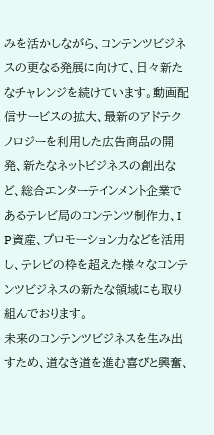みを活かしながら、コンテンツビジネスの更なる発展に向けて、日々新たなチャレンジを続けています。動画配信サービスの拡大、最新のアドテクノロジーを利用した広告商品の開発、新たなネットビジネスの創出など、総合エンターテインメント企業であるテレビ局のコンテンツ制作力、I P資産、プロモーション力などを活用し、テレビの枠を超えた様々なコンテンツビジネスの新たな領域にも取り組んでおります。
未来のコンテンツビジネスを生み出すため、道なき道を進む喜びと興奮、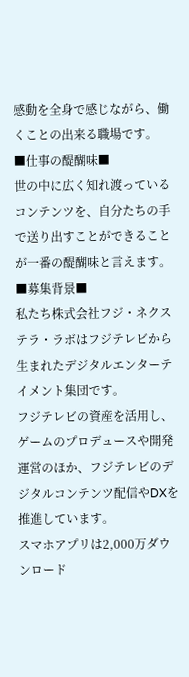感動を全身で感じながら、働くことの出来る職場です。
■仕事の醍醐味■
世の中に広く知れ渡っているコンテンツを、自分たちの手で送り出すことができることが一番の醍醐味と言えます。
■募集背景■
私たち株式会社フジ・ネクステラ・ラボはフジテレビから生まれたデジタルエンターテイメント集団です。
フジテレビの資産を活用し、ゲームのプロデュースや開発運営のほか、フジテレビのデジタルコンテンツ配信やDXを推進しています。
スマホアプリは2,000万ダウンロード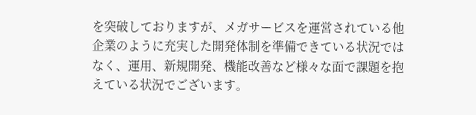を突破しておりますが、メガサービスを運営されている他企業のように充実した開発体制を準備できている状況ではなく、運用、新規開発、機能改善など様々な面で課題を抱えている状況でございます。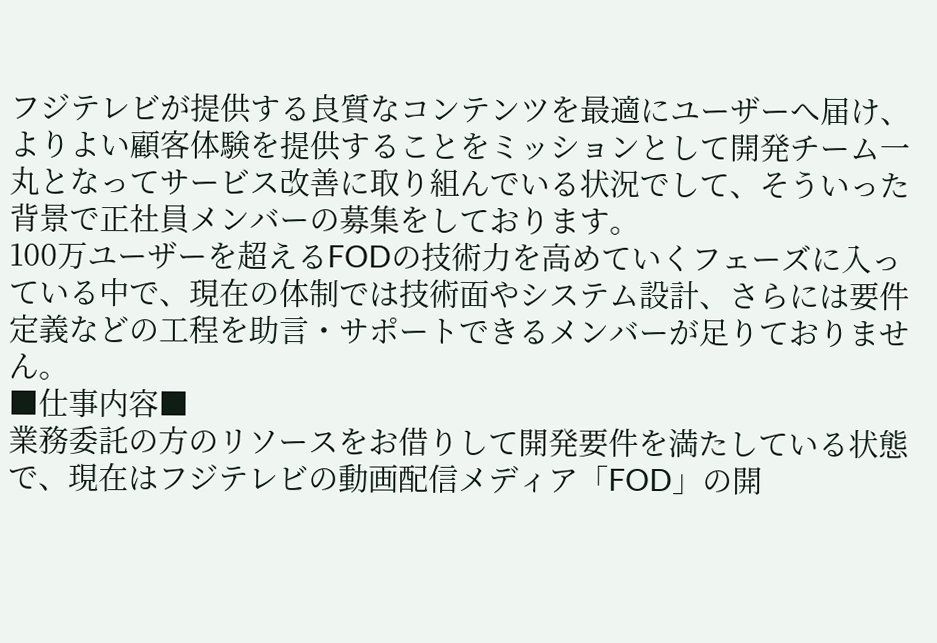フジテレビが提供する良質なコンテンツを最適にユーザーへ届け、よりよい顧客体験を提供することをミッションとして開発チーム一丸となってサービス改善に取り組んでいる状況でして、そういった背景で正社員メンバーの募集をしております。
100万ユーザーを超えるFODの技術力を高めていくフェーズに入っている中で、現在の体制では技術面やシステム設計、さらには要件定義などの工程を助言・サポートできるメンバーが足りておりません。
■仕事内容■
業務委託の方のリソースをお借りして開発要件を満たしている状態で、現在はフジテレビの動画配信メディア「FOD」の開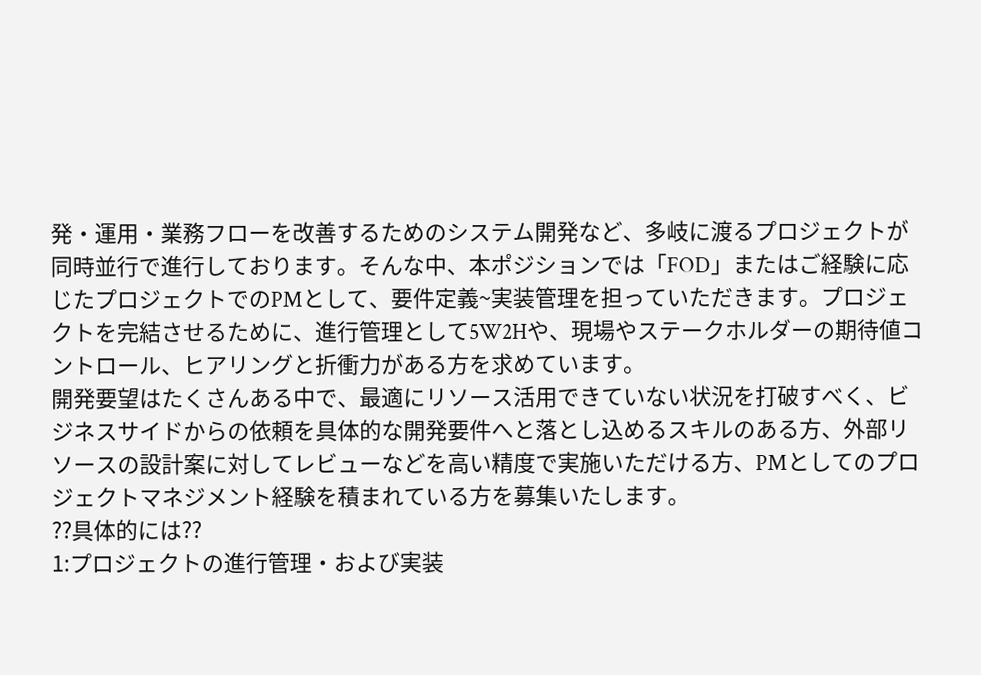発・運用・業務フローを改善するためのシステム開発など、多岐に渡るプロジェクトが同時並行で進行しております。そんな中、本ポジションでは「FOD」またはご経験に応じたプロジェクトでのPMとして、要件定義~実装管理を担っていただきます。プロジェクトを完結させるために、進行管理として5W2Hや、現場やステークホルダーの期待値コントロール、ヒアリングと折衝力がある方を求めています。
開発要望はたくさんある中で、最適にリソース活用できていない状況を打破すべく、ビジネスサイドからの依頼を具体的な開発要件へと落とし込めるスキルのある方、外部リソースの設計案に対してレビューなどを高い精度で実施いただける方、PMとしてのプロジェクトマネジメント経験を積まれている方を募集いたします。
??具体的には??
1:プロジェクトの進行管理・および実装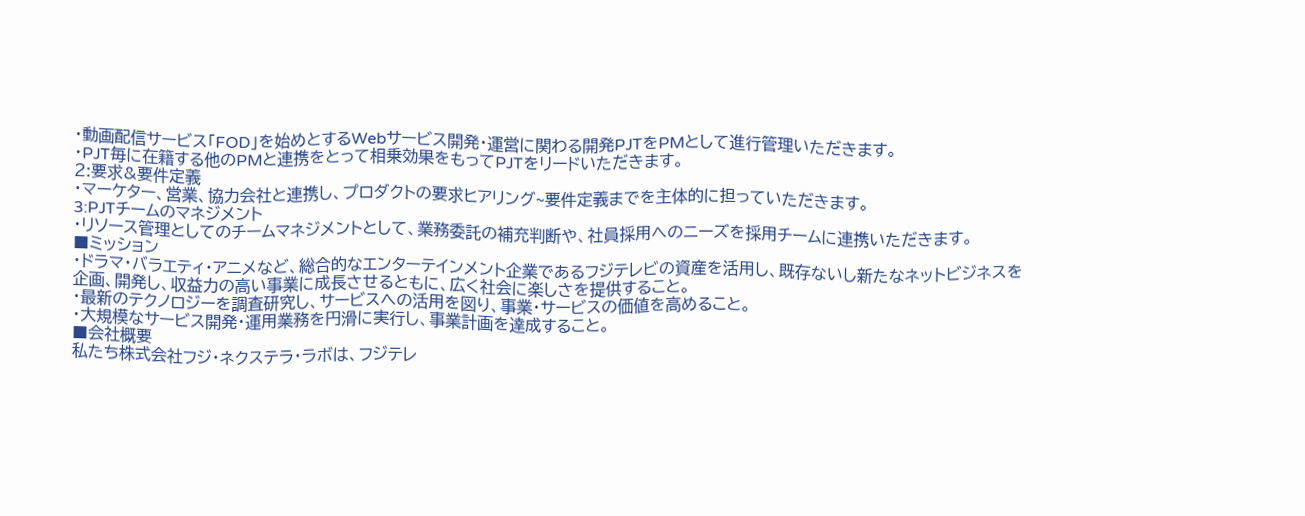・動画配信サービス「FOD」を始めとするWebサービス開発・運営に関わる開発PJTをPMとして進行管理いただきます。
・PJT毎に在籍する他のPMと連携をとって相乗効果をもってPJTをリードいただきます。
2:要求&要件定義
・マーケター、営業、協力会社と連携し、プロダクトの要求ヒアリング~要件定義までを主体的に担っていただきます。
3:PJTチームのマネジメント
・リソース管理としてのチームマネジメントとして、業務委託の補充判断や、社員採用へのニーズを採用チームに連携いただきます。
■ミッション
・ドラマ・バラエティ・アニメなど、総合的なエンターテインメント企業であるフジテレビの資産を活用し、既存ないし新たなネットビジネスを企画、開発し、収益力の高い事業に成長させるともに、広く社会に楽しさを提供すること。
・最新のテクノロジーを調査研究し、サービスへの活用を図り、事業・サービスの価値を高めること。
・大規模なサービス開発・運用業務を円滑に実行し、事業計画を達成すること。
■会社概要
私たち株式会社フジ・ネクステラ・ラボは、フジテレ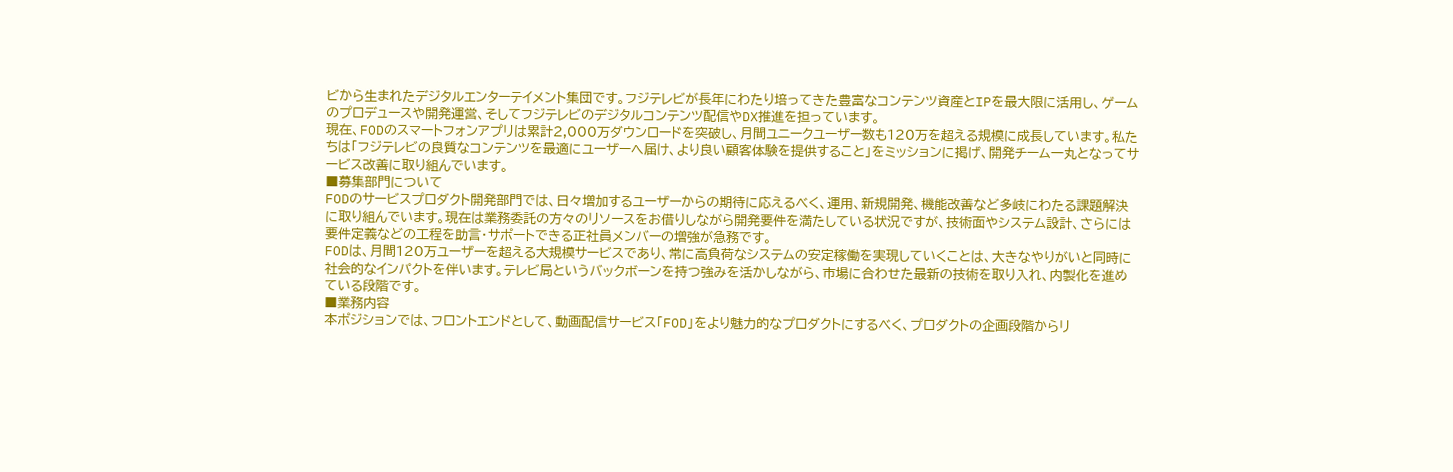ビから生まれたデジタルエンターテイメント集団です。フジテレビが長年にわたり培ってきた豊富なコンテンツ資産とIPを最大限に活用し、ゲームのプロデュースや開発運営、そしてフジテレビのデジタルコンテンツ配信やDX推進を担っています。
現在、FODのスマートフォンアプリは累計2,000万ダウンロードを突破し、月間ユニークユーザー数も120万を超える規模に成長しています。私たちは「フジテレビの良質なコンテンツを最適にユーザーへ届け、より良い顧客体験を提供すること」をミッションに掲げ、開発チーム一丸となってサービス改善に取り組んでいます。
■募集部門について
FODのサービスプロダクト開発部門では、日々増加するユーザーからの期待に応えるべく、運用、新規開発、機能改善など多岐にわたる課題解決に取り組んでいます。現在は業務委託の方々のリソースをお借りしながら開発要件を満たしている状況ですが、技術面やシステム設計、さらには要件定義などの工程を助言・サポートできる正社員メンバーの増強が急務です。
FODは、月間120万ユーザーを超える大規模サービスであり、常に高負荷なシステムの安定稼働を実現していくことは、大きなやりがいと同時に社会的なインパクトを伴います。テレビ局というバックボーンを持つ強みを活かしながら、市場に合わせた最新の技術を取り入れ、内製化を進めている段階です。
■業務内容
本ポジションでは、フロントエンドとして、動画配信サービス「FOD」をより魅力的なプロダクトにするべく、プロダクトの企画段階からリ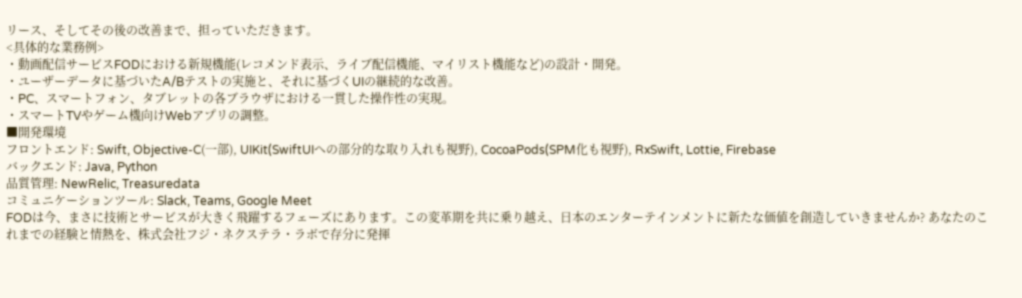リース、そしてその後の改善まで、担っていただきます。
<具体的な業務例>
・動画配信サービスFODにおける新規機能(レコメンド表示、ライブ配信機能、マイリスト機能など)の設計・開発。
・ユーザーデータに基づいたA/Bテストの実施と、それに基づくUIの継続的な改善。
・PC、スマートフォン、タブレットの各ブラウザにおける一貫した操作性の実現。
・スマートTVやゲーム機向けWebアプリの調整。
■開発環境
フロントエンド: Swift, Objective-C(一部), UIKit(SwiftUIへの部分的な取り入れも視野), CocoaPods(SPM化も視野), RxSwift, Lottie, Firebase
バックエンド: Java, Python
品質管理: NewRelic, Treasuredata
コミュニケーションツール: Slack, Teams, Google Meet
FODは今、まさに技術とサービスが大きく飛躍するフェーズにあります。この変革期を共に乗り越え、日本のエンターテインメントに新たな価値を創造していきませんか? あなたのこれまでの経験と情熱を、株式会社フジ・ネクステラ・ラボで存分に発揮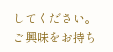してください。
ご興味をお持ち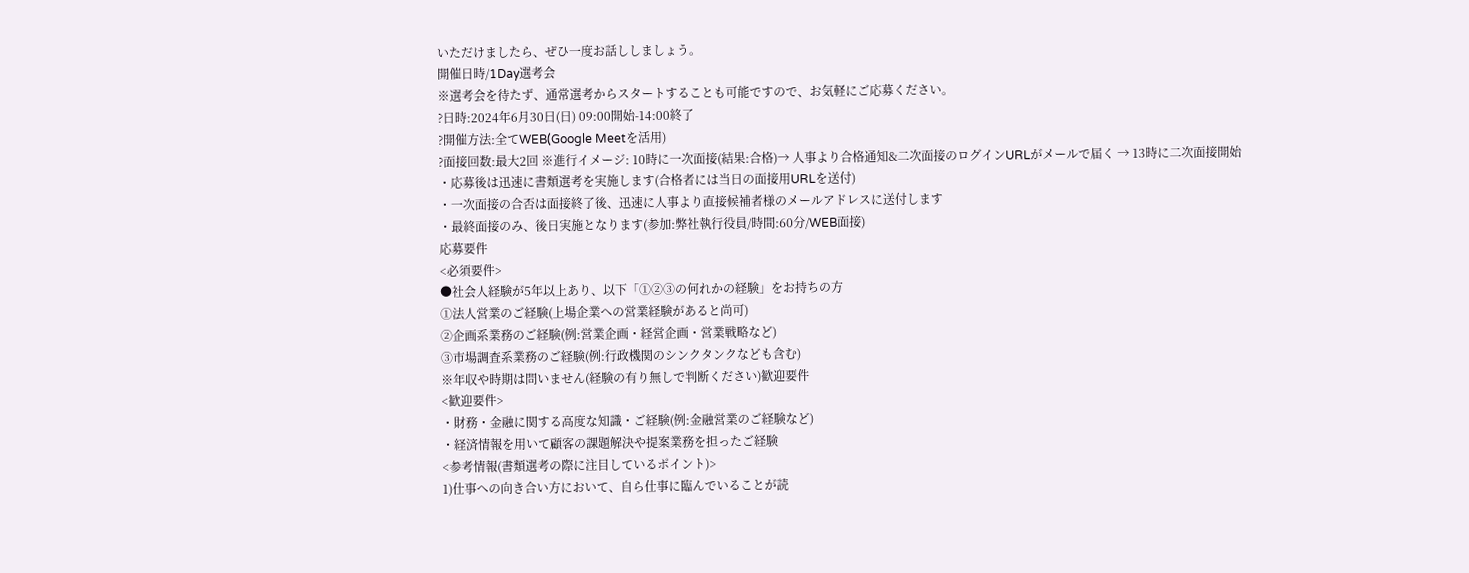いただけましたら、ぜひ一度お話ししましょう。
開催日時/1Day選考会
※選考会を待たず、通常選考からスタートすることも可能ですので、お気軽にご応募ください。
?日時:2024年6月30日(日) 09:00開始-14:00終了
?開催方法:全てWEB(Google Meetを活用)
?面接回数:最大2回 ※進行イメージ: 10時に一次面接(結果:合格)→ 人事より合格通知&二次面接のログインURLがメールで届く → 13時に二次面接開始
・応募後は迅速に書類選考を実施します(合格者には当日の面接用URLを送付)
・一次面接の合否は面接終了後、迅速に人事より直接候補者様のメールアドレスに送付します
・最終面接のみ、後日実施となります(参加:弊社執行役員/時間:60分/WEB面接)
応募要件
<必須要件>
●社会人経験が5年以上あり、以下「①②③の何れかの経験」をお持ちの方
①法人営業のご経験(上場企業への営業経験があると尚可)
②企画系業務のご経験(例:営業企画・経営企画・営業戦略など)
③市場調査系業務のご経験(例:行政機関のシンクタンクなども含む)
※年収や時期は問いません(経験の有り無しで判断ください)歓迎要件
<歓迎要件>
・財務・金融に関する高度な知識・ご経験(例:金融営業のご経験など)
・経済情報を用いて顧客の課題解決や提案業務を担ったご経験
<参考情報(書類選考の際に注目しているポイント)>
1)仕事への向き合い方において、自ら仕事に臨んでいることが読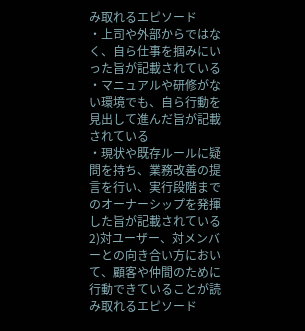み取れるエピソード
・上司や外部からではなく、自ら仕事を掴みにいった旨が記載されている
・マニュアルや研修がない環境でも、自ら行動を見出して進んだ旨が記載されている
・現状や既存ルールに疑問を持ち、業務改善の提言を行い、実行段階までのオーナーシップを発揮した旨が記載されている
2)対ユーザー、対メンバーとの向き合い方において、顧客や仲間のために行動できていることが読み取れるエピソード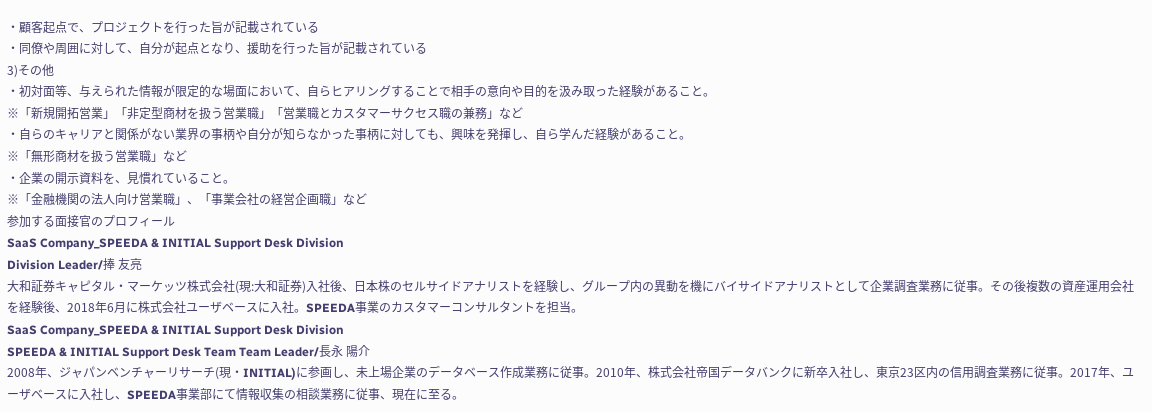・顧客起点で、プロジェクトを行った旨が記載されている
・同僚や周囲に対して、自分が起点となり、援助を行った旨が記載されている
3)その他
・初対面等、与えられた情報が限定的な場面において、自らヒアリングすることで相手の意向や目的を汲み取った経験があること。
※「新規開拓営業」「非定型商材を扱う営業職」「営業職とカスタマーサクセス職の兼務」など
・自らのキャリアと関係がない業界の事柄や自分が知らなかった事柄に対しても、興味を発揮し、自ら学んだ経験があること。
※「無形商材を扱う営業職」など
・企業の開示資料を、見慣れていること。
※「金融機関の法人向け営業職」、「事業会社の経営企画職」など
参加する面接官のプロフィール
SaaS Company_SPEEDA & INITIAL Support Desk Division
Division Leader/捧 友亮
大和証券キャピタル・マーケッツ株式会社(現:大和証券)入社後、日本株のセルサイドアナリストを経験し、グループ内の異動を機にバイサイドアナリストとして企業調査業務に従事。その後複数の資産運用会社を経験後、2018年6月に株式会社ユーザベースに入社。SPEEDA事業のカスタマーコンサルタントを担当。
SaaS Company_SPEEDA & INITIAL Support Desk Division
SPEEDA & INITIAL Support Desk Team Team Leader/長永 陽介
2008年、ジャパンベンチャーリサーチ(現・INITIAL)に参画し、未上場企業のデータベース作成業務に従事。2010年、株式会社帝国データバンクに新卒入社し、東京23区内の信用調査業務に従事。2017年、ユーザベースに入社し、SPEEDA事業部にて情報収集の相談業務に従事、現在に至る。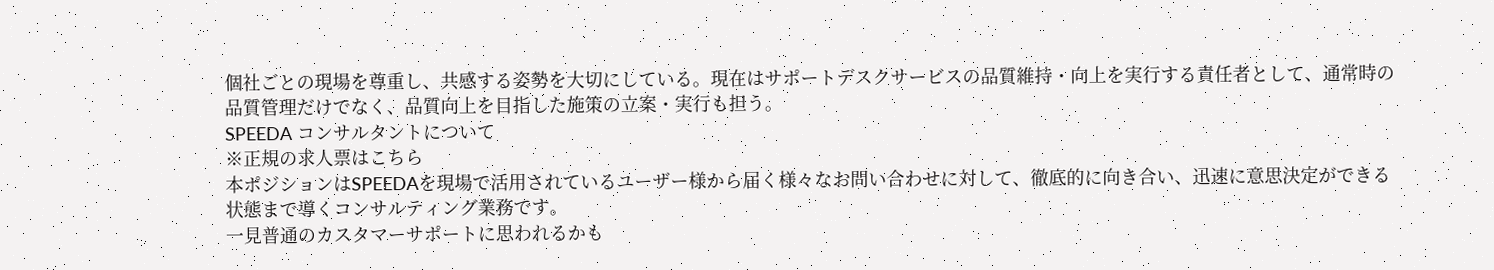個社ごとの現場を尊重し、共感する姿勢を大切にしている。現在はサポートデスクサービスの品質維持・向上を実行する責任者として、通常時の品質管理だけでなく、品質向上を目指した施策の立案・実行も担う。
SPEEDA コンサルタントについて
※正規の求人票はこちら
本ポジションはSPEEDAを現場で活用されているユーザー様から届く様々なお問い合わせに対して、徹底的に向き合い、迅速に意思決定ができる状態まで導くコンサルティング業務です。
一見普通のカスタマーサポートに思われるかも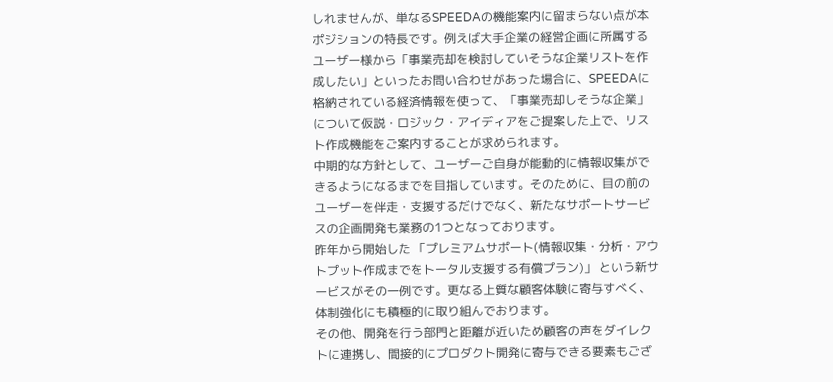しれませんが、単なるSPEEDAの機能案内に留まらない点が本ポジションの特長です。例えば大手企業の経営企画に所属するユーザー様から「事業売却を検討していそうな企業リストを作成したい」といったお問い合わせがあった場合に、SPEEDAに格納されている経済情報を使って、「事業売却しそうな企業」について仮説・ロジック・アイディアをご提案した上で、リスト作成機能をご案内することが求められます。
中期的な方針として、ユーザーご自身が能動的に情報収集ができるようになるまでを目指しています。そのために、目の前のユーザーを伴走・支援するだけでなく、新たなサポートサービスの企画開発も業務の1つとなっております。
昨年から開始した 「プレミアムサポート(情報収集・分析・アウトプット作成までをトータル支援する有償プラン)」 という新サービスがその一例です。更なる上質な顧客体験に寄与すべく、体制強化にも積極的に取り組んでおります。
その他、開発を行う部門と距離が近いため顧客の声をダイレクトに連携し、間接的にプロダクト開発に寄与できる要素もござ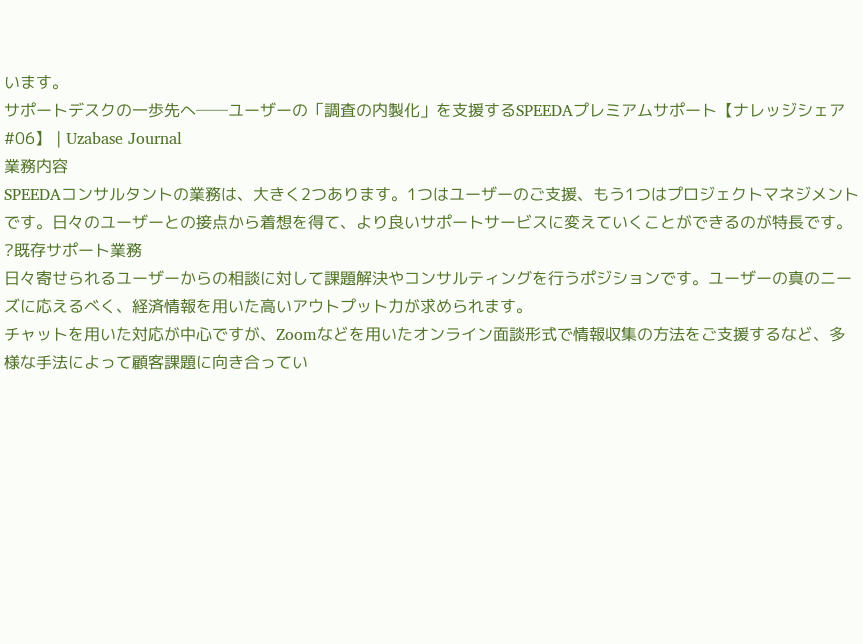います。
サポートデスクの一歩先へ──ユーザーの「調査の内製化」を支援するSPEEDAプレミアムサポート【ナレッジシェア #06】 | Uzabase Journal
業務内容
SPEEDAコンサルタントの業務は、大きく2つあります。1つはユーザーのご支援、もう1つはプロジェクトマネジメントです。日々のユーザーとの接点から着想を得て、より良いサポートサービスに変えていくことができるのが特長です。
?既存サポート業務
日々寄せられるユーザーからの相談に対して課題解決やコンサルティングを行うポジションです。ユーザーの真のニーズに応えるべく、経済情報を用いた高いアウトプット力が求められます。
チャットを用いた対応が中心ですが、Zoomなどを用いたオンライン面談形式で情報収集の方法をご支援するなど、多様な手法によって顧客課題に向き合ってい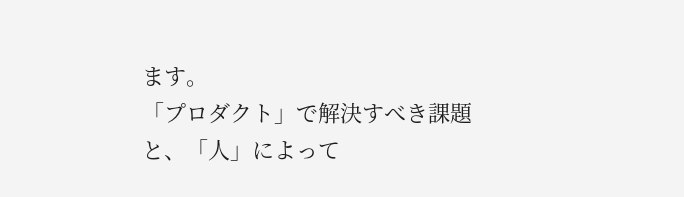ます。
「プロダクト」で解決すべき課題と、「人」によって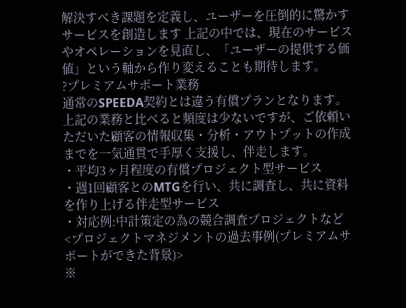解決すべき課題を定義し、ユーザーを圧倒的に驚かすサービスを創造します 上記の中では、現在のサービスやオペレーションを見直し、「ユーザーの提供する価値」という軸から作り変えることも期待します。
?プレミアムサポート業務
通常のSPEEDA契約とは違う有償プランとなります。上記の業務と比べると頻度は少ないですが、ご依頼いただいた顧客の情報収集・分析・アウトプットの作成までを一気通貫で手厚く支援し、伴走します。
・平均3ヶ月程度の有償プロジェクト型サービス
・週1回顧客とのMTGを行い、共に調査し、共に資料を作り上げる伴走型サービス
・対応例:中計策定の為の競合調査プロジェクトなど
<プロジェクトマネジメントの過去事例(プレミアムサポートができた背景)>
※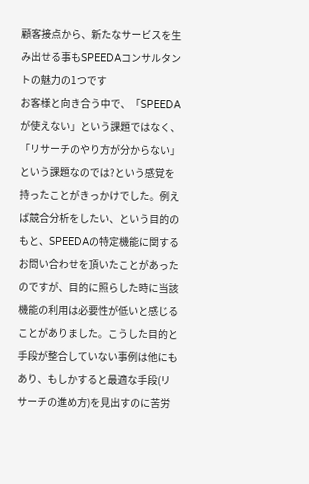顧客接点から、新たなサービスを生み出せる事もSPEEDAコンサルタントの魅力の1つです
お客様と向き合う中で、「SPEEDAが使えない」という課題ではなく、「リサーチのやり方が分からない」という課題なのでは?という感覚を持ったことがきっかけでした。例えば競合分析をしたい、という目的のもと、SPEEDAの特定機能に関するお問い合わせを頂いたことがあったのですが、目的に照らした時に当該機能の利用は必要性が低いと感じることがありました。こうした目的と手段が整合していない事例は他にもあり、もしかすると最適な手段(リサーチの進め方)を見出すのに苦労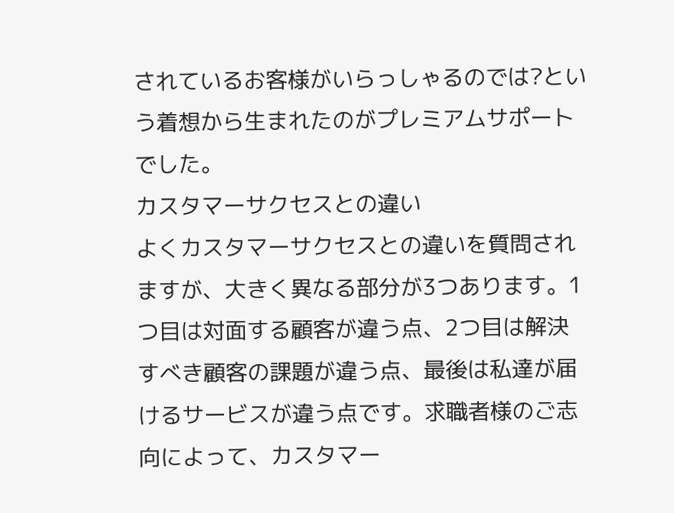されているお客様がいらっしゃるのでは?という着想から生まれたのがプレミアムサポートでした。
カスタマーサクセスとの違い
よくカスタマーサクセスとの違いを質問されますが、大きく異なる部分が3つあります。1つ目は対面する顧客が違う点、2つ目は解決すべき顧客の課題が違う点、最後は私達が届けるサービスが違う点です。求職者様のご志向によって、カスタマー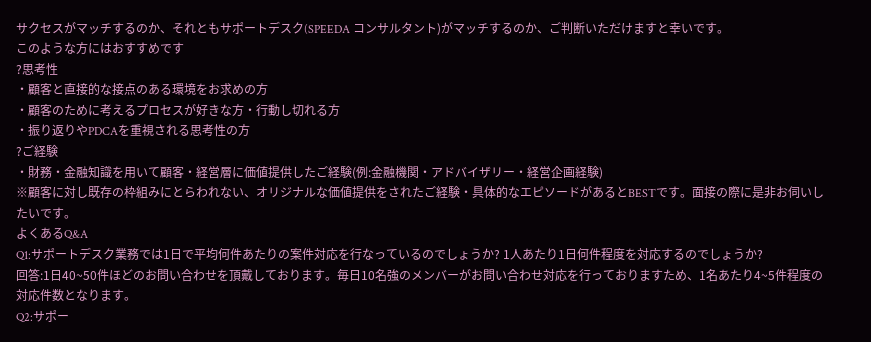サクセスがマッチするのか、それともサポートデスク(SPEEDA コンサルタント)がマッチするのか、ご判断いただけますと幸いです。
このような方にはおすすめです
?思考性
・顧客と直接的な接点のある環境をお求めの方
・顧客のために考えるプロセスが好きな方・行動し切れる方
・振り返りやPDCAを重視される思考性の方
?ご経験
・財務・金融知識を用いて顧客・経営層に価値提供したご経験(例:金融機関・アドバイザリー・経営企画経験)
※顧客に対し既存の枠組みにとらわれない、オリジナルな価値提供をされたご経験・具体的なエピソードがあるとBESTです。面接の際に是非お伺いしたいです。
よくあるQ&A
Q1:サポートデスク業務では1日で平均何件あたりの案件対応を行なっているのでしょうか? 1人あたり1日何件程度を対応するのでしょうか?
回答:1日40~50件ほどのお問い合わせを頂戴しております。毎日10名強のメンバーがお問い合わせ対応を行っておりますため、1名あたり4~5件程度の対応件数となります。
Q2:サポー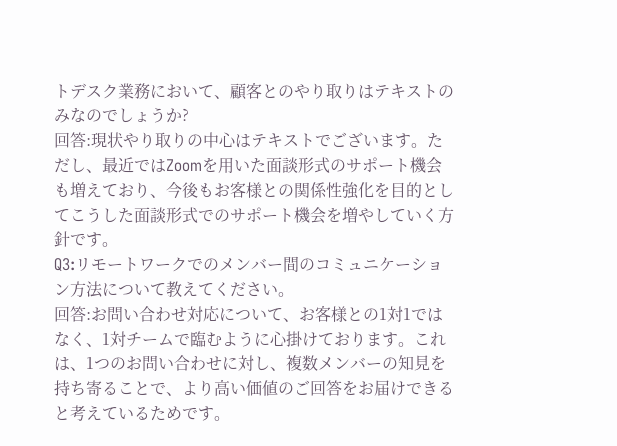トデスク業務において、顧客とのやり取りはテキストのみなのでしょうか?
回答:現状やり取りの中心はテキストでございます。ただし、最近ではZoomを用いた面談形式のサポート機会も増えており、今後もお客様との関係性強化を目的としてこうした面談形式でのサポート機会を増やしていく方針です。
Q3:リモートワークでのメンバー間のコミュニケーション方法について教えてください。
回答:お問い合わせ対応について、お客様との1対1ではなく、1対チームで臨むように心掛けております。これは、1つのお問い合わせに対し、複数メンバーの知見を持ち寄ることで、より高い価値のご回答をお届けできると考えているためです。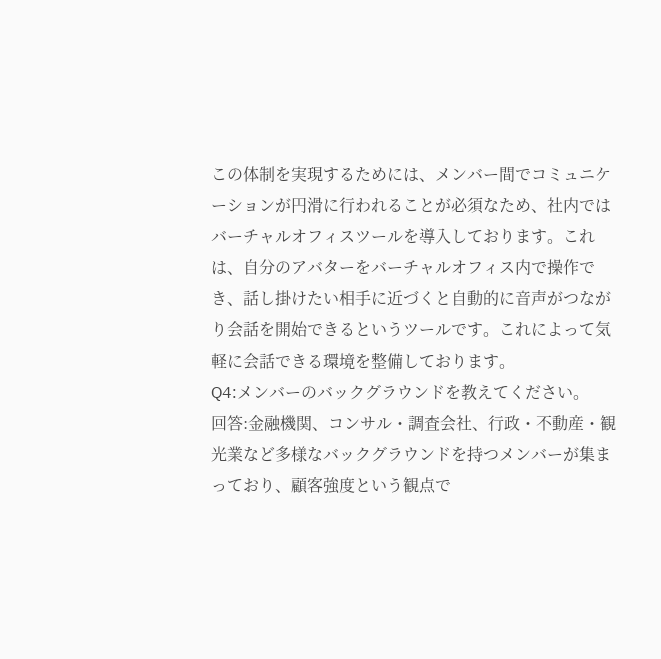この体制を実現するためには、メンバー間でコミュニケーションが円滑に行われることが必須なため、社内ではバーチャルオフィスツールを導入しております。これは、自分のアバターをバーチャルオフィス内で操作でき、話し掛けたい相手に近づくと自動的に音声がつながり会話を開始できるというツールです。これによって気軽に会話できる環境を整備しております。
Q4:メンバーのバックグラウンドを教えてください。
回答:金融機関、コンサル・調査会社、行政・不動産・観光業など多様なバックグラウンドを持つメンバーが集まっており、顧客強度という観点で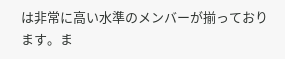は非常に高い水準のメンバーが揃っております。ま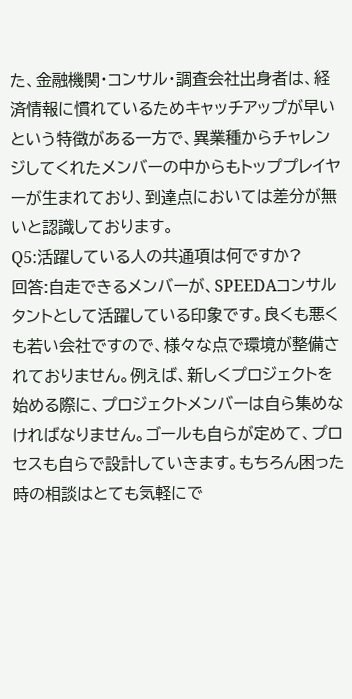た、金融機関・コンサル・調査会社出身者は、経済情報に慣れているためキャッチアップが早いという特徴がある一方で、異業種からチャレンジしてくれたメンバーの中からもトッププレイヤーが生まれており、到達点においては差分が無いと認識しております。
Q5:活躍している人の共通項は何ですか?
回答:自走できるメンバーが、SPEEDAコンサルタントとして活躍している印象です。良くも悪くも若い会社ですので、様々な点で環境が整備されておりません。例えば、新しくプロジェクトを始める際に、プロジェクトメンバーは自ら集めなければなりません。ゴールも自らが定めて、プロセスも自らで設計していきます。もちろん困った時の相談はとても気軽にで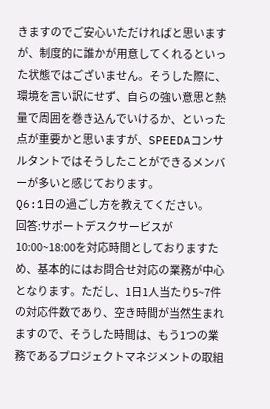きますのでご安心いただければと思いますが、制度的に誰かが用意してくれるといった状態ではございません。そうした際に、環境を言い訳にせず、自らの強い意思と熱量で周囲を巻き込んでいけるか、といった点が重要かと思いますが、SPEEDAコンサルタントではそうしたことができるメンバーが多いと感じております。
Q6:1日の過ごし方を教えてください。
回答:サポートデスクサービスが10:00~18:00を対応時間としておりますため、基本的にはお問合せ対応の業務が中心となります。ただし、1日1人当たり5~7件の対応件数であり、空き時間が当然生まれますので、そうした時間は、もう1つの業務であるプロジェクトマネジメントの取組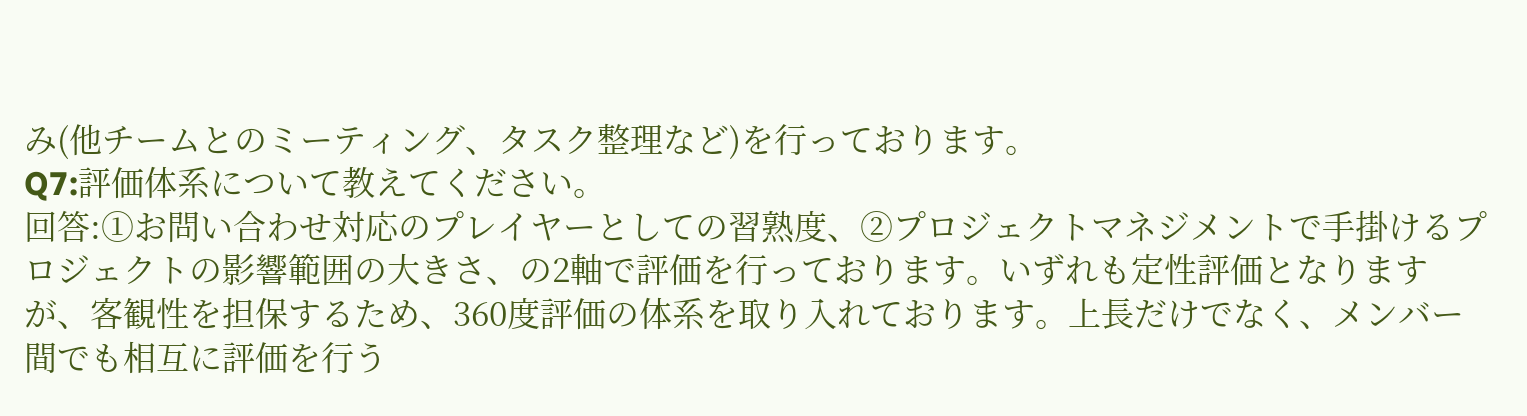み(他チームとのミーティング、タスク整理など)を行っております。
Q7:評価体系について教えてください。
回答:①お問い合わせ対応のプレイヤーとしての習熟度、②プロジェクトマネジメントで手掛けるプロジェクトの影響範囲の大きさ、の2軸で評価を行っております。いずれも定性評価となりますが、客観性を担保するため、360度評価の体系を取り入れております。上長だけでなく、メンバー間でも相互に評価を行う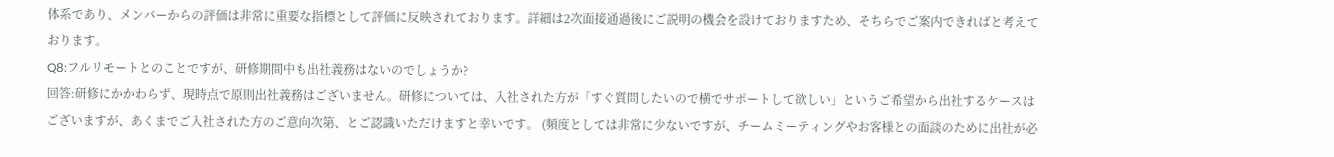体系であり、メンバーからの評価は非常に重要な指標として評価に反映されております。詳細は2次面接通過後にご説明の機会を設けておりますため、そちらでご案内できればと考えております。
Q8:フルリモートとのことですが、研修期間中も出社義務はないのでしょうか?
回答:研修にかかわらず、現時点で原則出社義務はございません。研修については、入社された方が「すぐ質問したいので横でサポートして欲しい」というご希望から出社するケースはございますが、あくまでご入社された方のご意向次第、とご認識いただけますと幸いです。 (頻度としては非常に少ないですが、チームミーティングやお客様との面談のために出社が必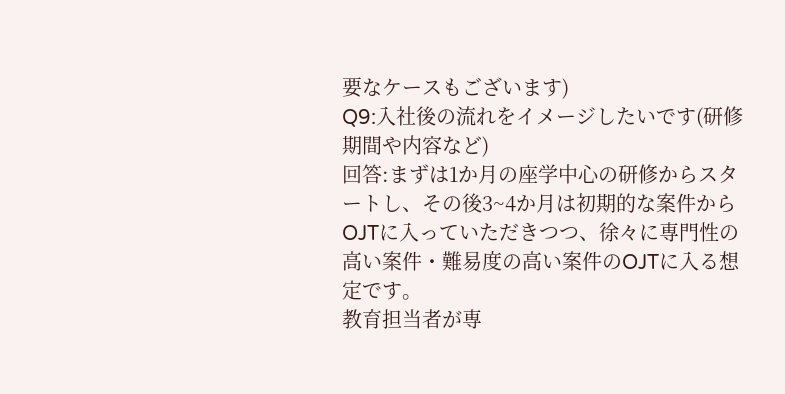要なケースもございます)
Q9:入社後の流れをイメージしたいです(研修期間や内容など)
回答:まずは1か月の座学中心の研修からスタートし、その後3~4か月は初期的な案件からOJTに入っていただきつつ、徐々に専門性の高い案件・難易度の高い案件のOJTに入る想定です。
教育担当者が専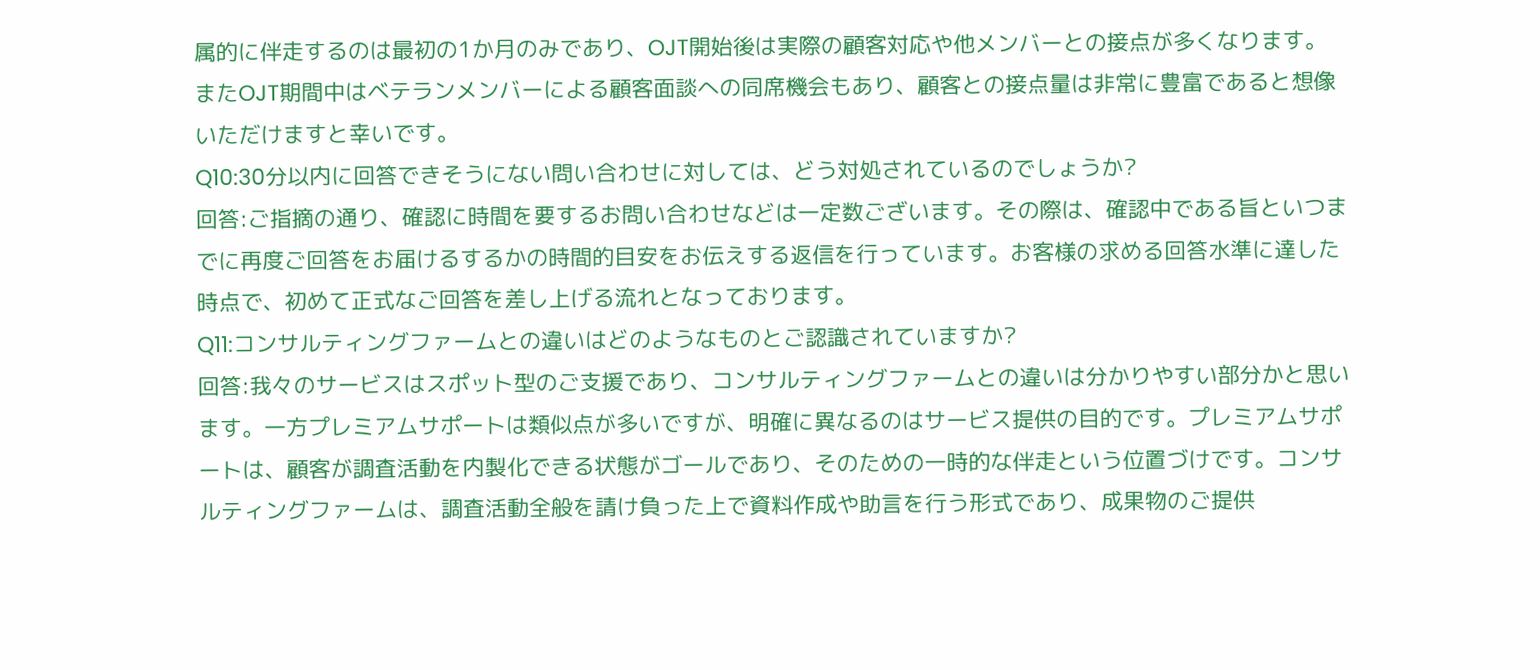属的に伴走するのは最初の1か月のみであり、OJT開始後は実際の顧客対応や他メンバーとの接点が多くなります。 またOJT期間中はベテランメンバーによる顧客面談への同席機会もあり、顧客との接点量は非常に豊富であると想像いただけますと幸いです。
Q10:30分以内に回答できそうにない問い合わせに対しては、どう対処されているのでしょうか?
回答:ご指摘の通り、確認に時間を要するお問い合わせなどは一定数ございます。その際は、確認中である旨といつまでに再度ご回答をお届けるするかの時間的目安をお伝えする返信を行っています。お客様の求める回答水準に達した時点で、初めて正式なご回答を差し上げる流れとなっております。
Q11:コンサルティングファームとの違いはどのようなものとご認識されていますか?
回答:我々のサービスはスポット型のご支援であり、コンサルティングファームとの違いは分かりやすい部分かと思います。一方プレミアムサポートは類似点が多いですが、明確に異なるのはサービス提供の目的です。プレミアムサポートは、顧客が調査活動を内製化できる状態がゴールであり、そのための一時的な伴走という位置づけです。コンサルティングファームは、調査活動全般を請け負った上で資料作成や助言を行う形式であり、成果物のご提供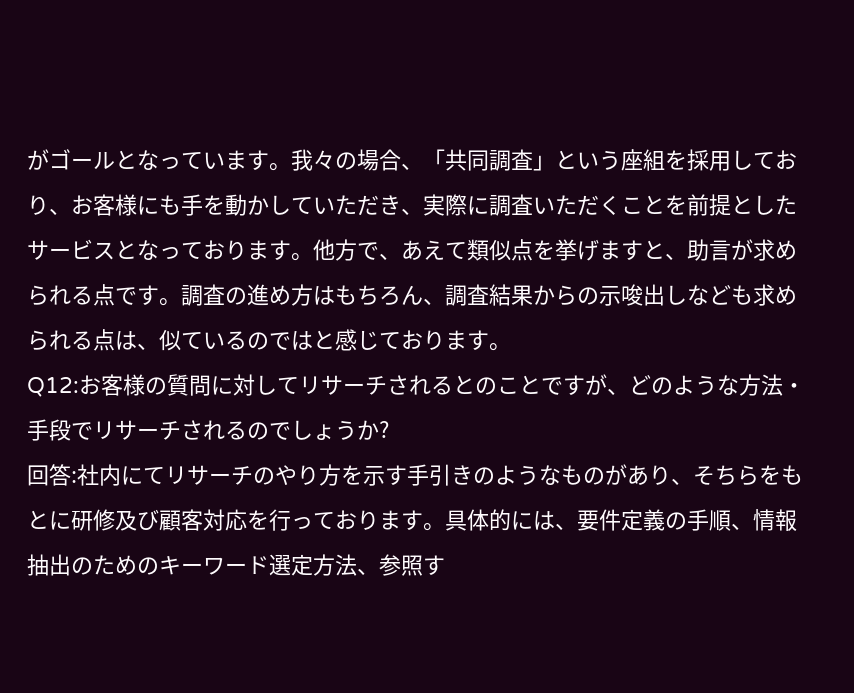がゴールとなっています。我々の場合、「共同調査」という座組を採用しており、お客様にも手を動かしていただき、実際に調査いただくことを前提としたサービスとなっております。他方で、あえて類似点を挙げますと、助言が求められる点です。調査の進め方はもちろん、調査結果からの示唆出しなども求められる点は、似ているのではと感じております。
Q12:お客様の質問に対してリサーチされるとのことですが、どのような方法・手段でリサーチされるのでしょうか?
回答:社内にてリサーチのやり方を示す手引きのようなものがあり、そちらをもとに研修及び顧客対応を行っております。具体的には、要件定義の手順、情報抽出のためのキーワード選定方法、参照す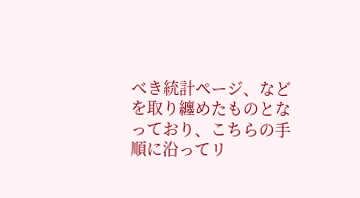べき統計ページ、などを取り纏めたものとなっており、こちらの手順に沿ってリ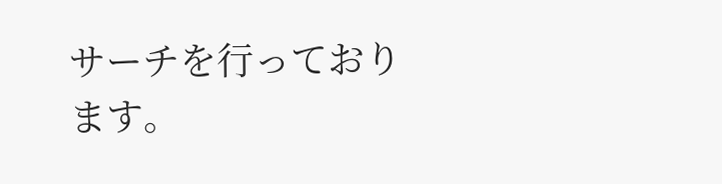サーチを行っております。